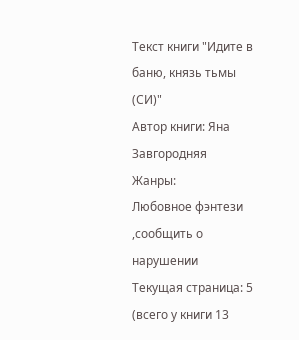Текст книги "Идите в баню, князь тьмы (СИ)"
Автор книги: Яна Завгородняя
Жанры:
Любовное фэнтези
,сообщить о нарушении
Текущая страница: 5 (всего у книги 13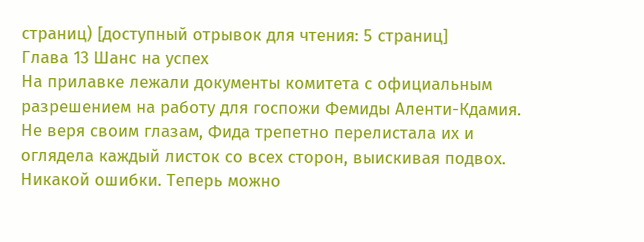страниц) [доступный отрывок для чтения: 5 страниц]
Глава 13 Шанс на успех
На прилавке лежали документы комитета с официальным разрешением на работу для госпожи Фемиды Аленти-Кдамия. Не веря своим глазам, Фида трепетно перелистала их и оглядела каждый листок со всех сторон, выискивая подвох. Никакой ошибки. Теперь можно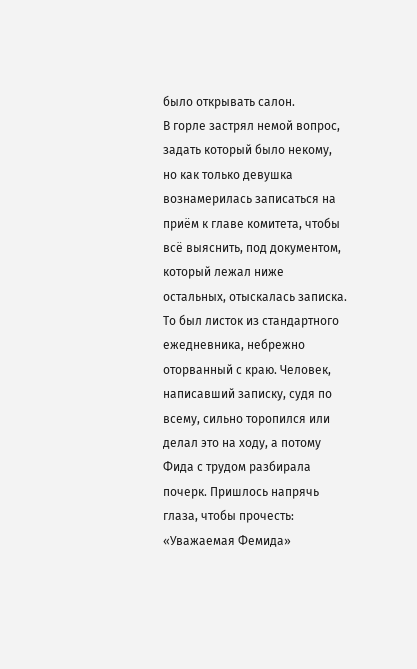было открывать салон.
В горле застрял немой вопрос, задать который было некому, но как только девушка вознамерилась записаться на приём к главе комитета, чтобы всё выяснить, под документом, который лежал ниже остальных, отыскалась записка. То был листок из стандартного ежедневника, небрежно оторванный с краю. Человек, написавший записку, судя по всему, сильно торопился или делал это на ходу, а потому Фида с трудом разбирала почерк. Пришлось напрячь глаза, чтобы прочесть:
«Уважаемая Фемида»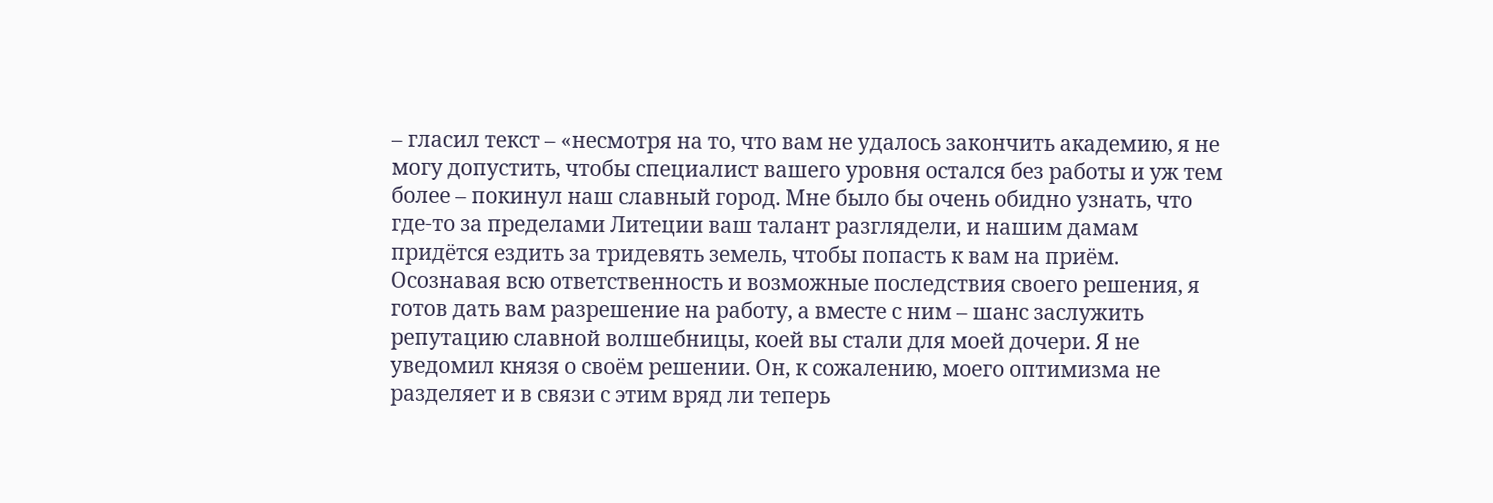– гласил текст – «несмотря на то, что вам не удалось закончить академию, я не могу допустить, чтобы специалист вашего уровня остался без работы и уж тем более – покинул наш славный город. Мне было бы очень обидно узнать, что где-то за пределами Литеции ваш талант разглядели, и нашим дамам придётся ездить за тридевять земель, чтобы попасть к вам на приём. Осознавая всю ответственность и возможные последствия своего решения, я готов дать вам разрешение на работу, а вместе с ним – шанс заслужить репутацию славной волшебницы, коей вы стали для моей дочери. Я не уведомил князя о своём решении. Он, к сожалению, моего оптимизма не разделяет и в связи с этим вряд ли теперь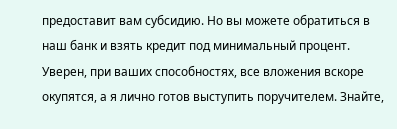предоставит вам субсидию. Но вы можете обратиться в наш банк и взять кредит под минимальный процент. Уверен, при ваших способностях, все вложения вскоре окупятся, а я лично готов выступить поручителем. Знайте,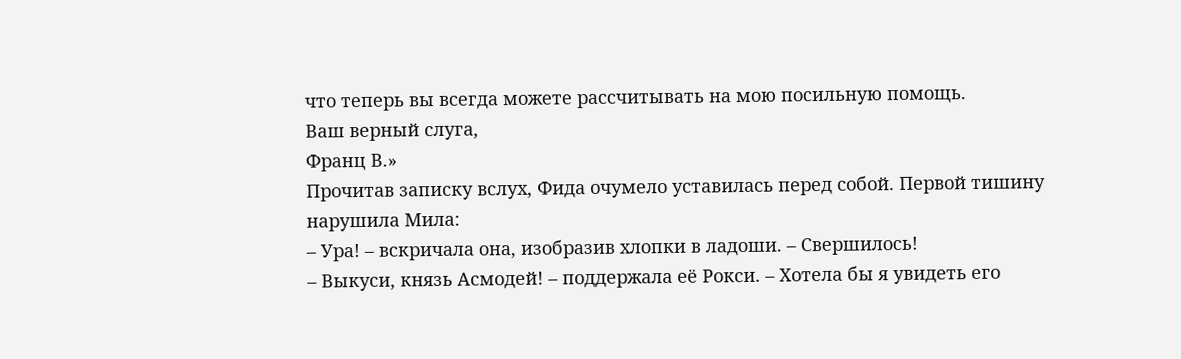что теперь вы всегда можете рассчитывать на мою посильную помощь.
Ваш верный слуга,
Франц В.»
Прочитав записку вслух, Фида очумело уставилась перед собой. Первой тишину нарушила Мила:
– Ура! – вскричала она, изобразив хлопки в ладоши. – Свершилось!
– Выкуси, князь Асмодей! – поддержала её Рокси. – Хотела бы я увидеть его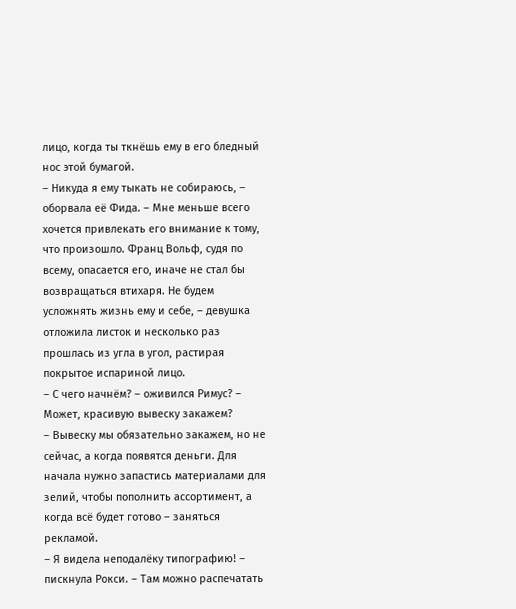лицо, когда ты ткнёшь ему в его бледный нос этой бумагой.
– Никуда я ему тыкать не собираюсь, – оборвала её Фида. – Мне меньше всего хочется привлекать его внимание к тому, что произошло. Франц Вольф, судя по всему, опасается его, иначе не стал бы возвращаться втихаря. Не будем усложнять жизнь ему и себе, – девушка отложила листок и несколько раз прошлась из угла в угол, растирая покрытое испариной лицо.
– С чего начнём? – оживился Римус? – Может, красивую вывеску закажем?
– Вывеску мы обязательно закажем, но не сейчас, а когда появятся деньги. Для начала нужно запастись материалами для зелий, чтобы пополнить ассортимент, а когда всё будет готово – заняться рекламой.
– Я видела неподалёку типографию! – пискнула Рокси. – Там можно распечатать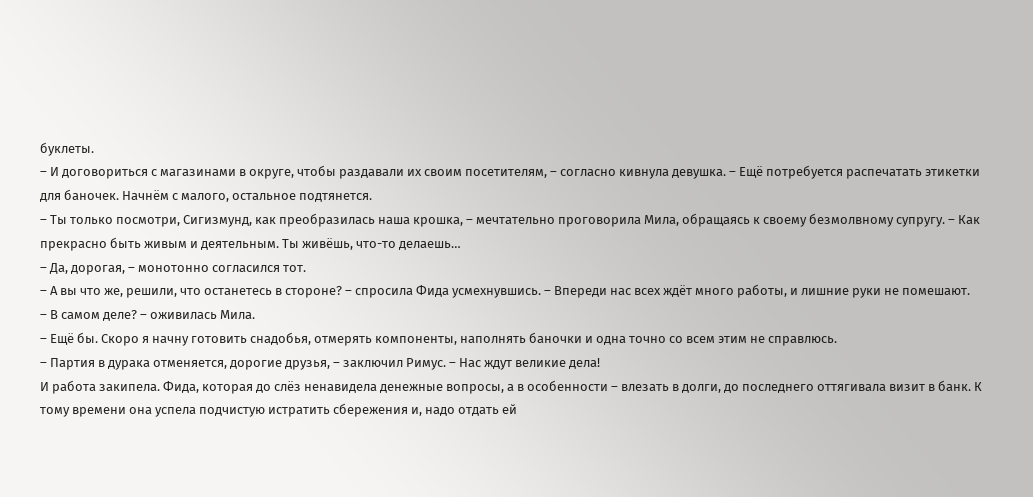буклеты.
– И договориться с магазинами в округе, чтобы раздавали их своим посетителям, – согласно кивнула девушка. – Ещё потребуется распечатать этикетки для баночек. Начнём с малого, остальное подтянется.
– Ты только посмотри, Сигизмунд, как преобразилась наша крошка, – мечтательно проговорила Мила, обращаясь к своему безмолвному супругу. – Как прекрасно быть живым и деятельным. Ты живёшь, что-то делаешь…
– Да, дорогая, – монотонно согласился тот.
– А вы что же, решили, что останетесь в стороне? – спросила Фида усмехнувшись. – Впереди нас всех ждёт много работы, и лишние руки не помешают.
– В самом деле? – оживилась Мила.
– Ещё бы. Скоро я начну готовить снадобья, отмерять компоненты, наполнять баночки и одна точно со всем этим не справлюсь.
– Партия в дурака отменяется, дорогие друзья, – заключил Римус. – Нас ждут великие дела!
И работа закипела. Фида, которая до слёз ненавидела денежные вопросы, а в особенности – влезать в долги, до последнего оттягивала визит в банк. К тому времени она успела подчистую истратить сбережения и, надо отдать ей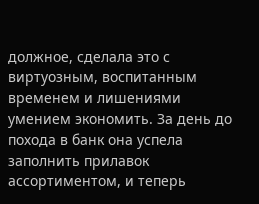должное, сделала это с виртуозным, воспитанным временем и лишениями умением экономить. За день до похода в банк она успела заполнить прилавок ассортиментом, и теперь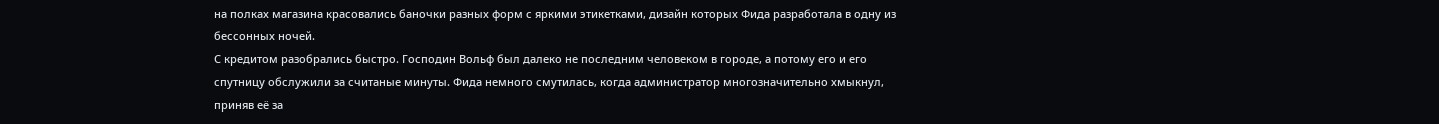на полках магазина красовались баночки разных форм с яркими этикетками, дизайн которых Фида разработала в одну из бессонных ночей.
С кредитом разобрались быстро. Господин Вольф был далеко не последним человеком в городе, а потому его и его спутницу обслужили за считаные минуты. Фида немного смутилась, когда администратор многозначительно хмыкнул, приняв её за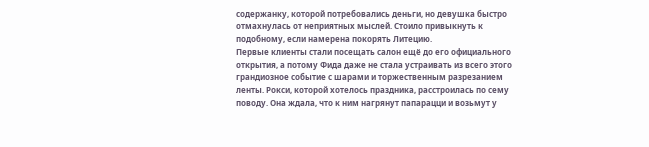содержанку, которой потребовались деньги, но девушка быстро отмахнулась от неприятных мыслей. Стоило привыкнуть к подобному, если намерена покорять Литецию.
Первые клиенты стали посещать салон ещё до его официального открытия, а потому Фида даже не стала устраивать из всего этого грандиозное событие с шарами и торжественным разрезанием ленты. Рокси, которой хотелось праздника, расстроилась по сему поводу. Она ждала, что к ним нагрянут папарацци и возьмут у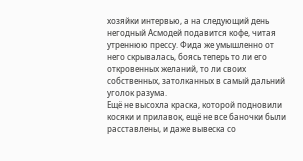хозяйки интервью, а на следующий день негодный Асмодей подавится кофе, читая утреннюю прессу. Фида же умышленно от него скрывалась, боясь теперь то ли его откровенных желаний, то ли своих собственных, затолканных в самый дальний уголок разума.
Ещё не высохла краска, которой подновили косяки и прилавок, ещё не все баночки были расставлены, и даже вывеска со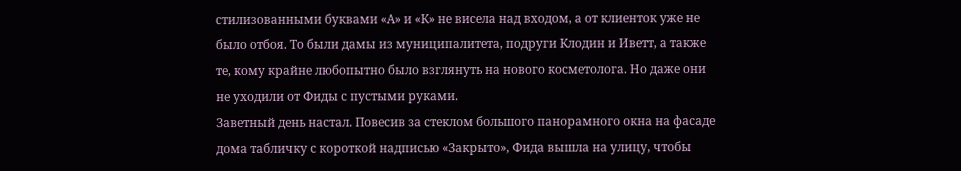стилизованными буквами «А» и «К» не висела над входом, а от клиенток уже не было отбоя. То были дамы из муниципалитета, подруги Клодин и Иветт, а также те, кому крайне любопытно было взглянуть на нового косметолога. Но даже они не уходили от Фиды с пустыми руками.
Заветный день настал. Повесив за стеклом большого панорамного окна на фасаде дома табличку с короткой надписью «Закрыто», Фида вышла на улицу, чтобы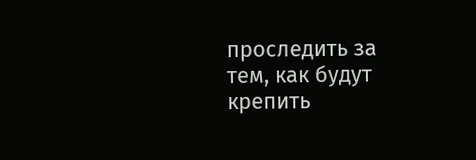проследить за тем, как будут крепить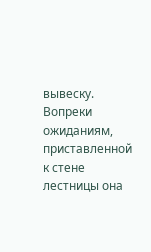вывеску. Вопреки ожиданиям, приставленной к стене лестницы она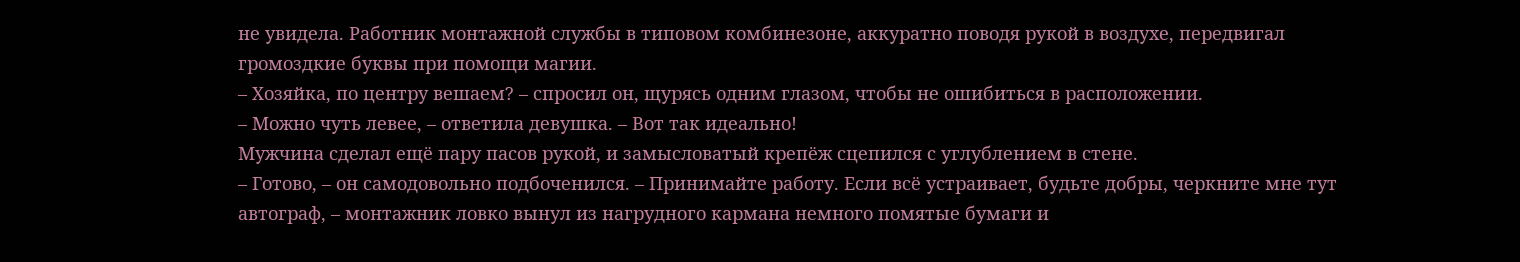не увидела. Работник монтажной службы в типовом комбинезоне, аккуратно поводя рукой в воздухе, передвигал громоздкие буквы при помощи магии.
– Хозяйка, по центру вешаем? – спросил он, щурясь одним глазом, чтобы не ошибиться в расположении.
– Можно чуть левее, – ответила девушка. – Вот так идеально!
Мужчина сделал ещё пару пасов рукой, и замысловатый крепёж сцепился с углублением в стене.
– Готово, – он самодовольно подбоченился. – Принимайте работу. Если всё устраивает, будьте добры, черкните мне тут автограф, – монтажник ловко вынул из нагрудного кармана немного помятые бумаги и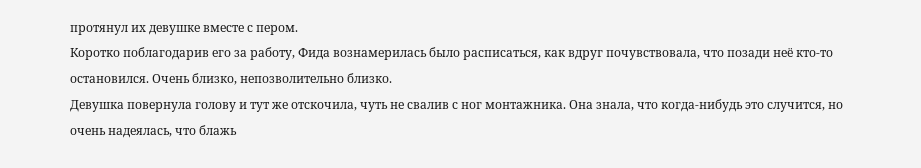протянул их девушке вместе с пером.
Коротко поблагодарив его за работу, Фида вознамерилась было расписаться, как вдруг почувствовала, что позади неё кто-то остановился. Очень близко, непозволительно близко.
Девушка повернула голову и тут же отскочила, чуть не свалив с ног монтажника. Она знала, что когда-нибудь это случится, но очень надеялась, что блажь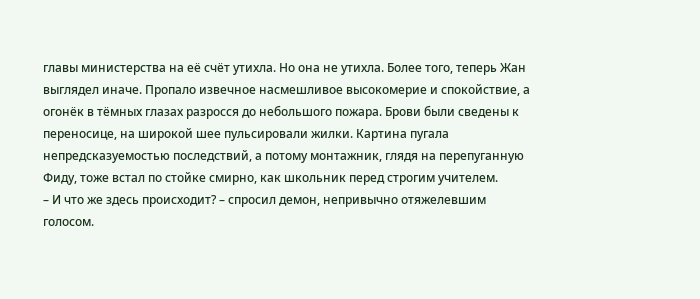главы министерства на её счёт утихла. Но она не утихла. Более того, теперь Жан выглядел иначе. Пропало извечное насмешливое высокомерие и спокойствие, а огонёк в тёмных глазах разросся до небольшого пожара. Брови были сведены к переносице, на широкой шее пульсировали жилки. Картина пугала непредсказуемостью последствий, а потому монтажник, глядя на перепуганную Фиду, тоже встал по стойке смирно, как школьник перед строгим учителем.
– И что же здесь происходит? – спросил демон, непривычно отяжелевшим голосом.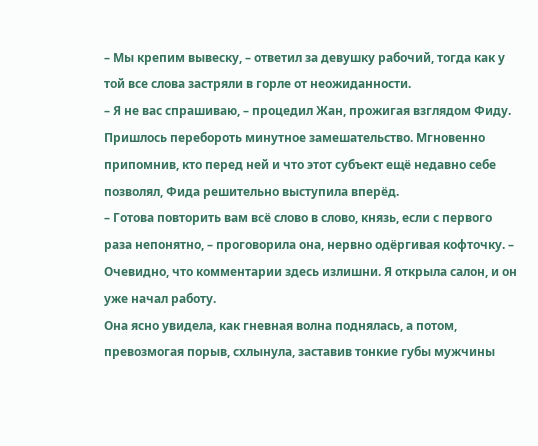– Мы крепим вывеску, – ответил за девушку рабочий, тогда как у той все слова застряли в горле от неожиданности.
– Я не вас спрашиваю, – процедил Жан, прожигая взглядом Фиду.
Пришлось перебороть минутное замешательство. Мгновенно припомнив, кто перед ней и что этот субъект ещё недавно себе позволял, Фида решительно выступила вперёд.
– Готова повторить вам всё слово в слово, князь, если с первого раза непонятно, – проговорила она, нервно одёргивая кофточку. – Очевидно, что комментарии здесь излишни. Я открыла салон, и он уже начал работу.
Она ясно увидела, как гневная волна поднялась, а потом, превозмогая порыв, схлынула, заставив тонкие губы мужчины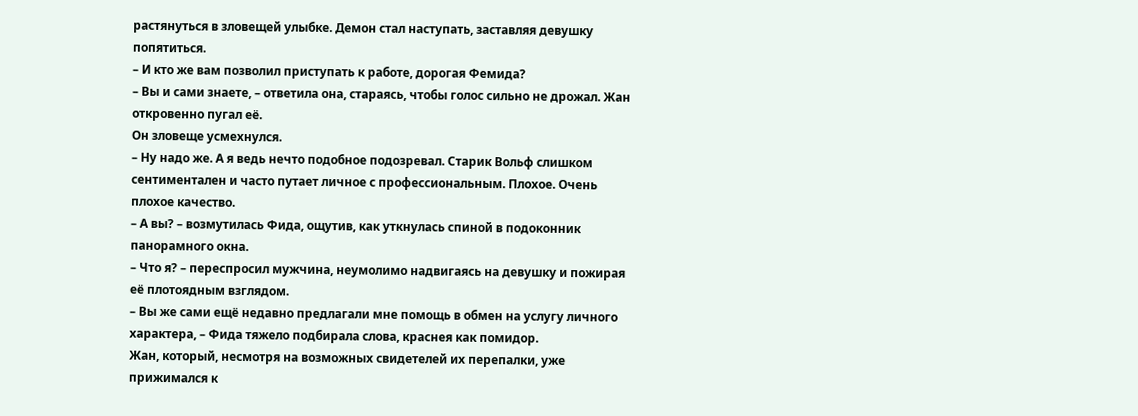растянуться в зловещей улыбке. Демон стал наступать, заставляя девушку попятиться.
– И кто же вам позволил приступать к работе, дорогая Фемида?
– Вы и сами знаете, – ответила она, стараясь, чтобы голос сильно не дрожал. Жан откровенно пугал её.
Он зловеще усмехнулся.
– Ну надо же. А я ведь нечто подобное подозревал. Старик Вольф слишком сентиментален и часто путает личное с профессиональным. Плохое. Очень плохое качество.
– А вы? – возмутилась Фида, ощутив, как уткнулась спиной в подоконник панорамного окна.
– Что я? – переспросил мужчина, неумолимо надвигаясь на девушку и пожирая её плотоядным взглядом.
– Вы же сами ещё недавно предлагали мне помощь в обмен на услугу личного характера, – Фида тяжело подбирала слова, краснея как помидор.
Жан, который, несмотря на возможных свидетелей их перепалки, уже прижимался к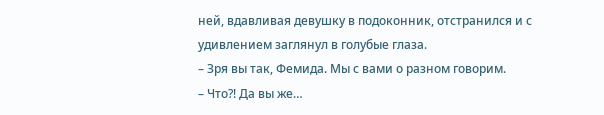ней, вдавливая девушку в подоконник, отстранился и с удивлением заглянул в голубые глаза.
– Зря вы так, Фемида. Мы с вами о разном говорим.
– Что?! Да вы же…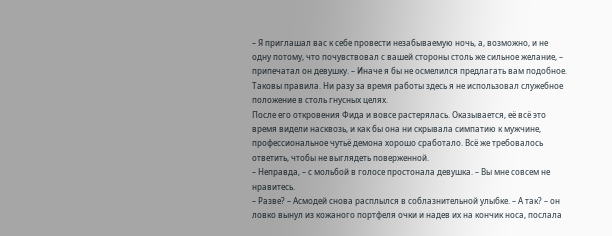– Я приглашал вас к себе провести незабываемую ночь, а, возможно, и не одну потому, что почувствовал с вашей стороны столь же сильное желание, – припечатал он девушку. – Иначе я бы не осмелился предлагать вам подобное. Таковы правила. Ни разу за время работы здесь я не использовал служебное положение в столь гнусных целях.
После его откровения Фида и вовсе растерялась. Оказывается, её всё это время видели насквозь, и как бы она ни скрывала симпатию к мужчине, профессиональное чутьё демона хорошо сработало. Всё же требовалось ответить, чтобы не выглядеть поверженной.
– Неправда, – с мольбой в голосе простонала девушка. – Вы мне совсем не нравитесь.
– Разве? – Асмодей снова расплылся в соблазнительной улыбке. – А так? – он ловко вынул из кожаного портфеля очки и надев их на кончик носа, послала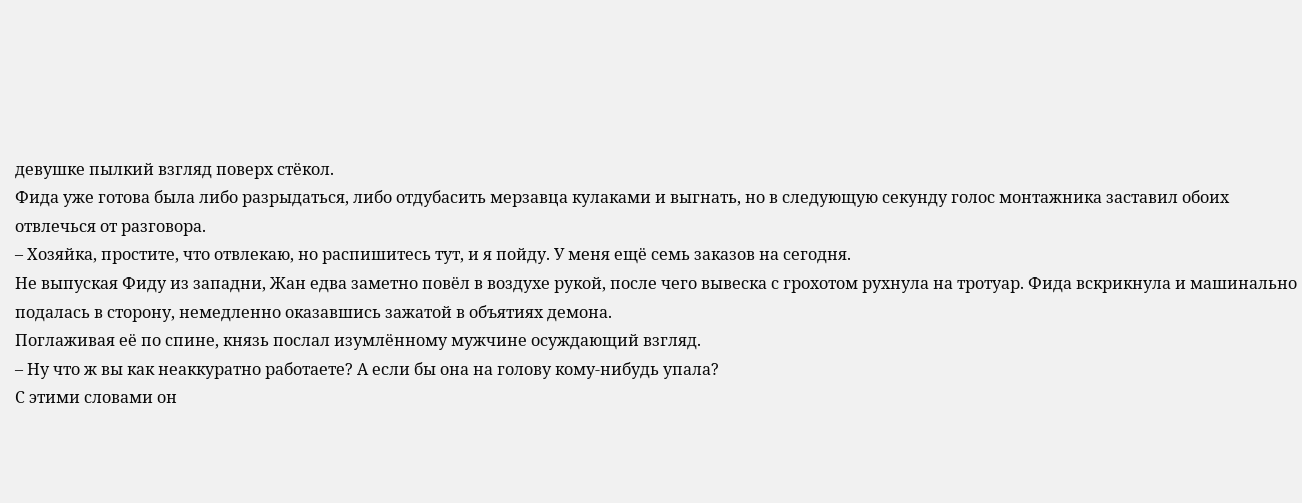девушке пылкий взгляд поверх стёкол.
Фида уже готова была либо разрыдаться, либо отдубасить мерзавца кулаками и выгнать, но в следующую секунду голос монтажника заставил обоих отвлечься от разговора.
– Хозяйка, простите, что отвлекаю, но распишитесь тут, и я пойду. У меня ещё семь заказов на сегодня.
Не выпуская Фиду из западни, Жан едва заметно повёл в воздухе рукой, после чего вывеска с грохотом рухнула на тротуар. Фида вскрикнула и машинально подалась в сторону, немедленно оказавшись зажатой в объятиях демона.
Поглаживая её по спине, князь послал изумлённому мужчине осуждающий взгляд.
– Ну что ж вы как неаккуратно работаете? А если бы она на голову кому-нибудь упала?
С этими словами он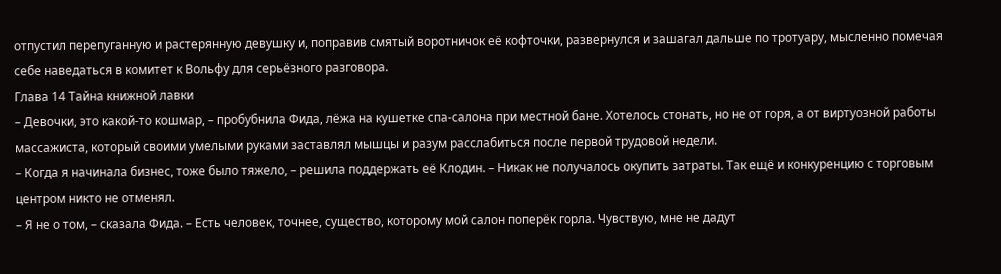отпустил перепуганную и растерянную девушку и, поправив смятый воротничок её кофточки, развернулся и зашагал дальше по тротуару, мысленно помечая себе наведаться в комитет к Вольфу для серьёзного разговора.
Глава 14 Тайна книжной лавки
– Девочки, это какой-то кошмар, – пробубнила Фида, лёжа на кушетке спа-салона при местной бане. Хотелось стонать, но не от горя, а от виртуозной работы массажиста, который своими умелыми руками заставлял мышцы и разум расслабиться после первой трудовой недели.
– Когда я начинала бизнес, тоже было тяжело, – решила поддержать её Клодин. – Никак не получалось окупить затраты. Так ещё и конкуренцию с торговым центром никто не отменял.
– Я не о том, – сказала Фида. – Есть человек, точнее, существо, которому мой салон поперёк горла. Чувствую, мне не дадут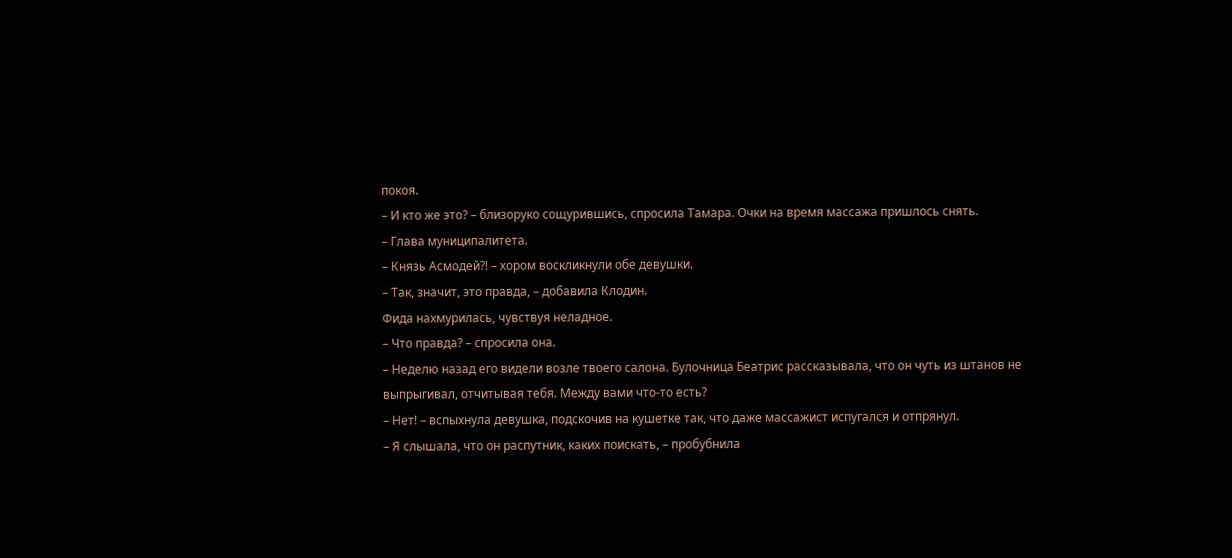покоя.
– И кто же это? – близоруко сощурившись, спросила Тамара. Очки на время массажа пришлось снять.
– Глава муниципалитета.
– Князь Асмодей?! – хором воскликнули обе девушки.
– Так, значит, это правда, – добавила Клодин.
Фида нахмурилась, чувствуя неладное.
– Что правда? – спросила она.
– Неделю назад его видели возле твоего салона. Булочница Беатрис рассказывала, что он чуть из штанов не выпрыгивал, отчитывая тебя. Между вами что-то есть?
– Нет! – вспыхнула девушка, подскочив на кушетке так, что даже массажист испугался и отпрянул.
– Я слышала, что он распутник, каких поискать, – пробубнила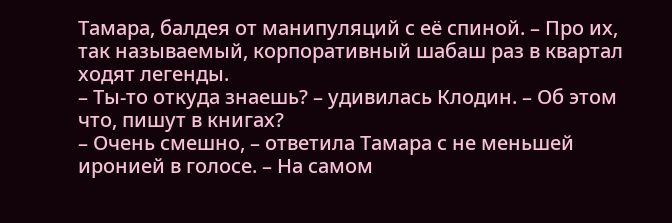Тамара, балдея от манипуляций с её спиной. – Про их, так называемый, корпоративный шабаш раз в квартал ходят легенды.
– Ты-то откуда знаешь? – удивилась Клодин. – Об этом что, пишут в книгах?
– Очень смешно, – ответила Тамара с не меньшей иронией в голосе. – На самом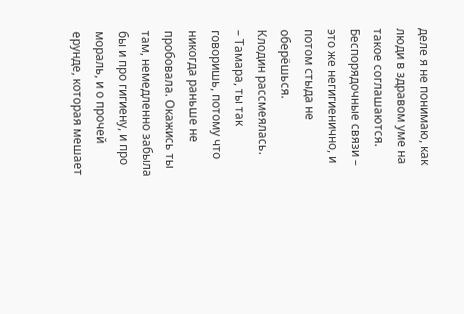деле я не понимаю, как люди в здравом уме на такое соглашаются. Беспорядочные связи – это же негигиенично, и потом стыда не оберёшься.
Клодин рассмеялась.
– Тамара, ты так говоришь, потому что никогда раньше не пробовала. Окажись ты там, немедленно забыла бы и про гигиену, и про мораль, и о прочей ерунде, которая мешает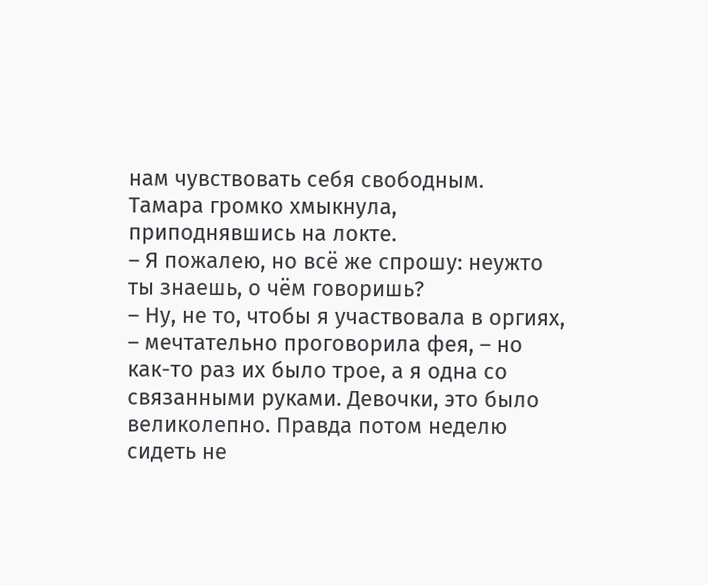нам чувствовать себя свободным.
Тамара громко хмыкнула, приподнявшись на локте.
– Я пожалею, но всё же спрошу: неужто ты знаешь, о чём говоришь?
– Ну, не то, чтобы я участвовала в оргиях, – мечтательно проговорила фея, – но как-то раз их было трое, а я одна со связанными руками. Девочки, это было великолепно. Правда потом неделю сидеть не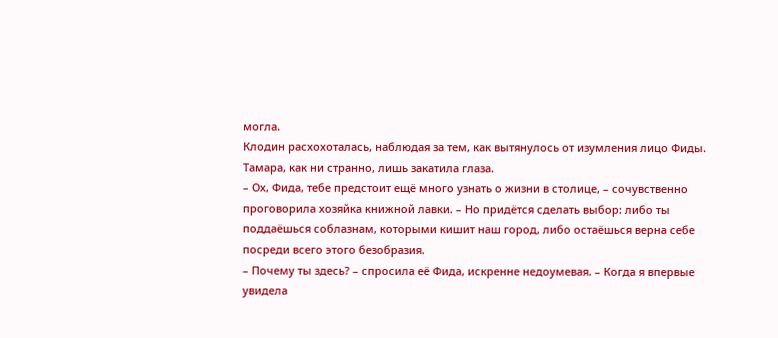могла.
Клодин расхохоталась, наблюдая за тем, как вытянулось от изумления лицо Фиды. Тамара, как ни странно, лишь закатила глаза.
– Ох, Фида, тебе предстоит ещё много узнать о жизни в столице, – сочувственно проговорила хозяйка книжной лавки. – Но придётся сделать выбор: либо ты поддаёшься соблазнам, которыми кишит наш город, либо остаёшься верна себе посреди всего этого безобразия.
– Почему ты здесь? – спросила её Фида, искренне недоумевая. – Когда я впервые увидела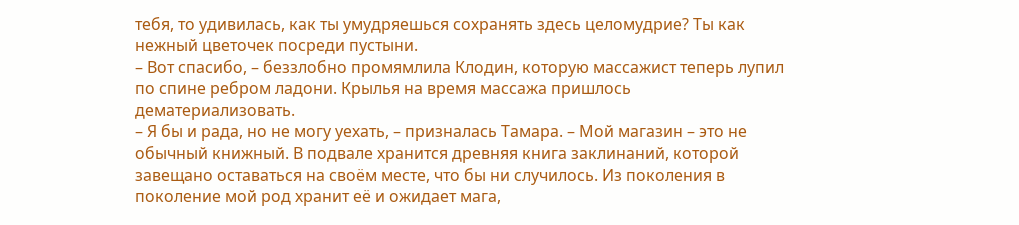тебя, то удивилась, как ты умудряешься сохранять здесь целомудрие? Ты как нежный цветочек посреди пустыни.
– Вот спасибо, – беззлобно промямлила Клодин, которую массажист теперь лупил по спине ребром ладони. Крылья на время массажа пришлось дематериализовать.
– Я бы и рада, но не могу уехать, – призналась Тамара. – Мой магазин – это не обычный книжный. В подвале хранится древняя книга заклинаний, которой завещано оставаться на своём месте, что бы ни случилось. Из поколения в поколение мой род хранит её и ожидает мага,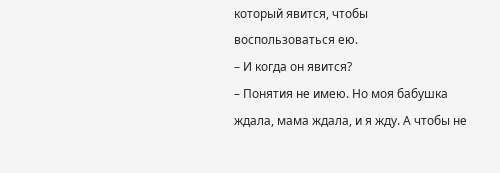который явится, чтобы воспользоваться ею.
– И когда он явится?
– Понятия не имею. Но моя бабушка ждала, мама ждала, и я жду. А чтобы не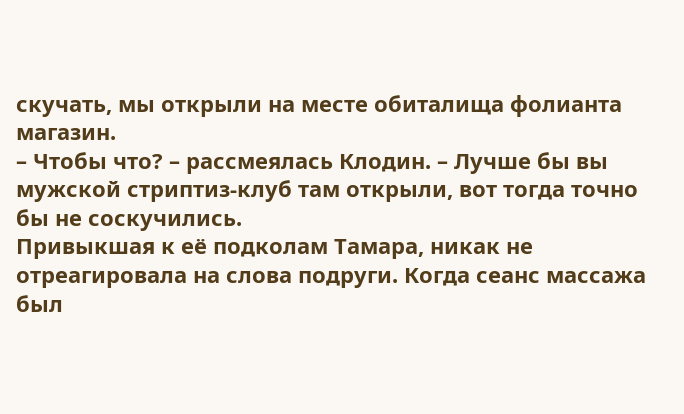скучать, мы открыли на месте обиталища фолианта магазин.
– Чтобы что? – рассмеялась Клодин. – Лучше бы вы мужской стриптиз-клуб там открыли, вот тогда точно бы не соскучились.
Привыкшая к её подколам Тамара, никак не отреагировала на слова подруги. Когда сеанс массажа был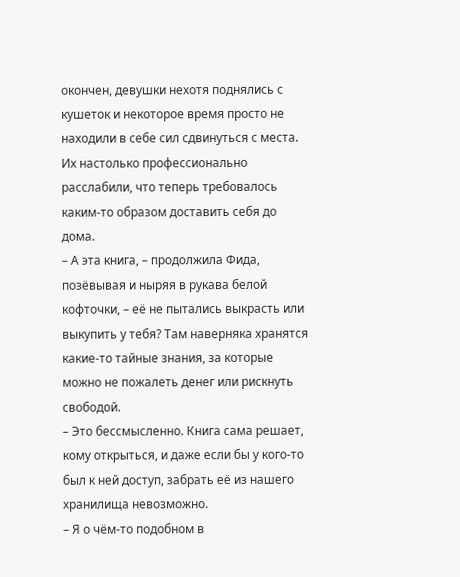окончен, девушки нехотя поднялись с кушеток и некоторое время просто не находили в себе сил сдвинуться с места. Их настолько профессионально расслабили, что теперь требовалось каким-то образом доставить себя до дома.
– А эта книга, – продолжила Фида, позёвывая и ныряя в рукава белой кофточки, – её не пытались выкрасть или выкупить у тебя? Там наверняка хранятся какие-то тайные знания, за которые можно не пожалеть денег или рискнуть свободой.
– Это бессмысленно. Книга сама решает, кому открыться, и даже если бы у кого-то был к ней доступ, забрать её из нашего хранилища невозможно.
– Я о чём-то подобном в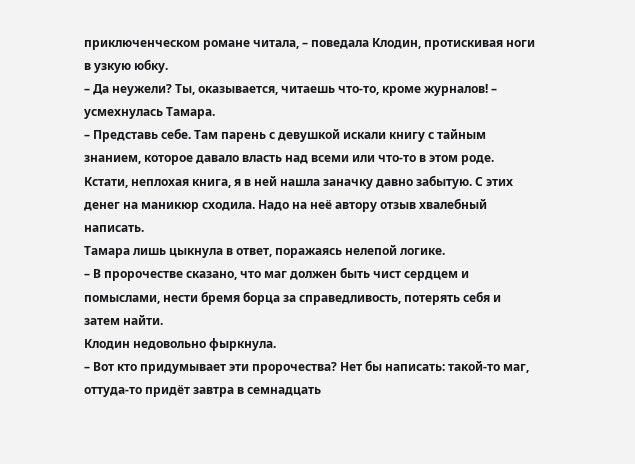приключенческом романе читала, – поведала Клодин, протискивая ноги в узкую юбку.
– Да неужели? Ты, оказывается, читаешь что-то, кроме журналов! – усмехнулась Тамара.
– Представь себе. Там парень с девушкой искали книгу с тайным знанием, которое давало власть над всеми или что-то в этом роде. Кстати, неплохая книга, я в ней нашла заначку давно забытую. С этих денег на маникюр сходила. Надо на неё автору отзыв хвалебный написать.
Тамара лишь цыкнула в ответ, поражаясь нелепой логике.
– В пророчестве сказано, что маг должен быть чист сердцем и помыслами, нести бремя борца за справедливость, потерять себя и затем найти.
Клодин недовольно фыркнула.
– Вот кто придумывает эти пророчества? Нет бы написать: такой-то маг, оттуда-то придёт завтра в семнадцать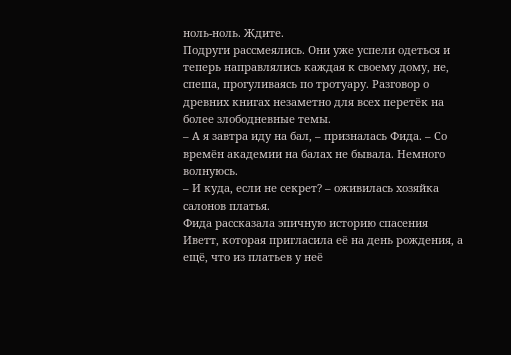ноль-ноль. Ждите.
Подруги рассмеялись. Они уже успели одеться и теперь направлялись каждая к своему дому, не, спеша, прогуливаясь по тротуару. Разговор о древних книгах незаметно для всех перетёк на более злободневные темы.
– А я завтра иду на бал, – призналась Фида. – Со времён академии на балах не бывала. Немного волнуюсь.
– И куда, если не секрет? – оживилась хозяйка салонов платья.
Фида рассказала эпичную историю спасения Иветт, которая пригласила её на день рождения, а ещё, что из платьев у неё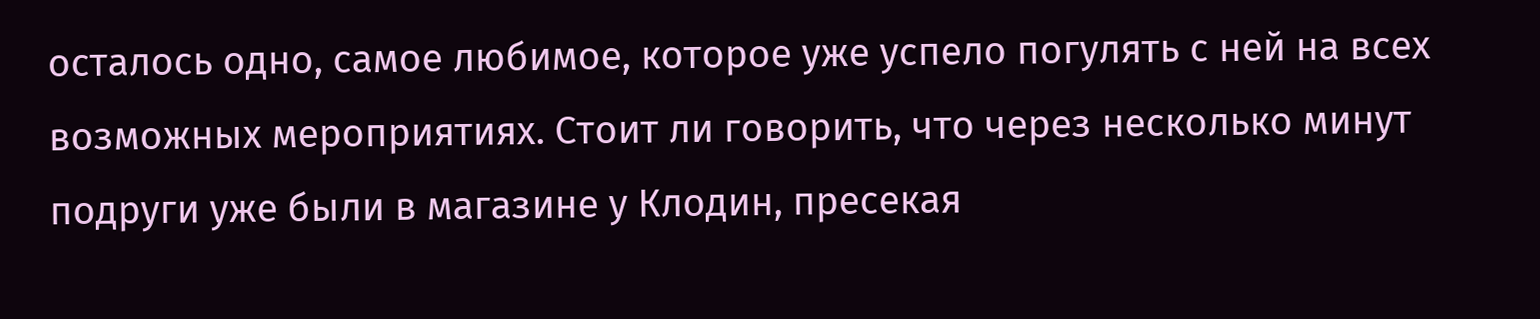осталось одно, самое любимое, которое уже успело погулять с ней на всех возможных мероприятиях. Стоит ли говорить, что через несколько минут подруги уже были в магазине у Клодин, пресекая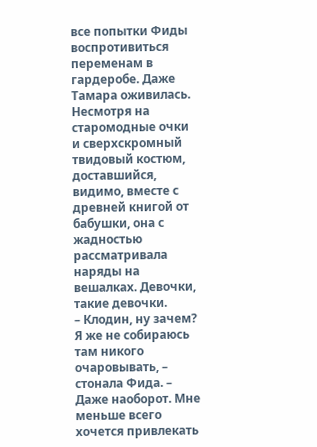все попытки Фиды воспротивиться переменам в гардеробе. Даже Тамара оживилась. Несмотря на старомодные очки и сверхскромный твидовый костюм, доставшийся, видимо, вместе с древней книгой от бабушки, она с жадностью рассматривала наряды на вешалках. Девочки, такие девочки.
– Клодин, ну зачем? Я же не собираюсь там никого очаровывать, – стонала Фида. – Даже наоборот. Мне меньше всего хочется привлекать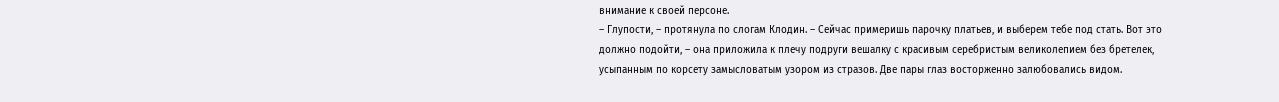внимание к своей персоне.
– Глупости, – протянула по слогам Клодин. – Сейчас примеришь парочку платьев, и выберем тебе под стать. Вот это должно подойти, – она приложила к плечу подруги вешалку с красивым серебристым великолепием без бретелек, усыпанным по корсету замысловатым узором из стразов. Две пары глаз восторженно залюбовались видом.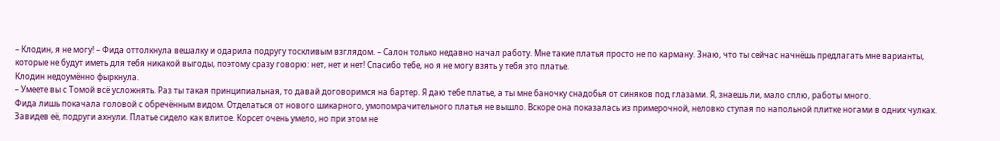– Клодин, я не могу! – Фида оттолкнула вешалку и одарила подругу тоскливым взглядом. – Салон только недавно начал работу. Мне такие платья просто не по карману. Знаю, что ты сейчас начнёшь предлагать мне варианты, которые не будут иметь для тебя никакой выгоды, поэтому сразу говорю: нет, нет и нет! Спасибо тебе, но я не могу взять у тебя это платье.
Клодин недоумённо фыркнула.
– Умеете вы с Томой всё усложнять. Раз ты такая принципиальная, то давай договоримся на бартер. Я даю тебе платье, а ты мне баночку снадобья от синяков под глазами. Я, знаешь ли, мало сплю, работы много.
Фида лишь покачала головой с обречённым видом. Отделаться от нового шикарного, умопомрачительного платья не вышло. Вскоре она показалась из примерочной, неловко ступая по напольной плитке ногами в одних чулках. Завидев её, подруги ахнули. Платье сидело как влитое. Корсет очень умело, но при этом не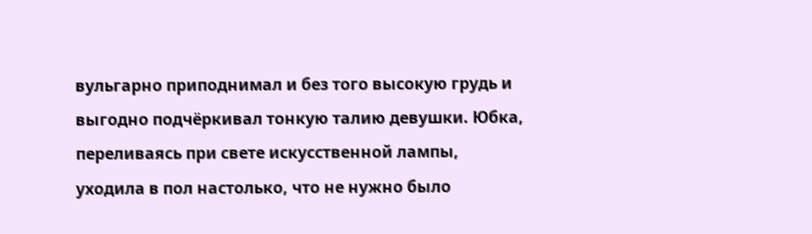вульгарно приподнимал и без того высокую грудь и выгодно подчёркивал тонкую талию девушки. Юбка, переливаясь при свете искусственной лампы, уходила в пол настолько, что не нужно было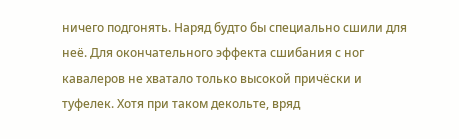ничего подгонять. Наряд будто бы специально сшили для неё. Для окончательного эффекта сшибания с ног кавалеров не хватало только высокой причёски и туфелек. Хотя при таком декольте, вряд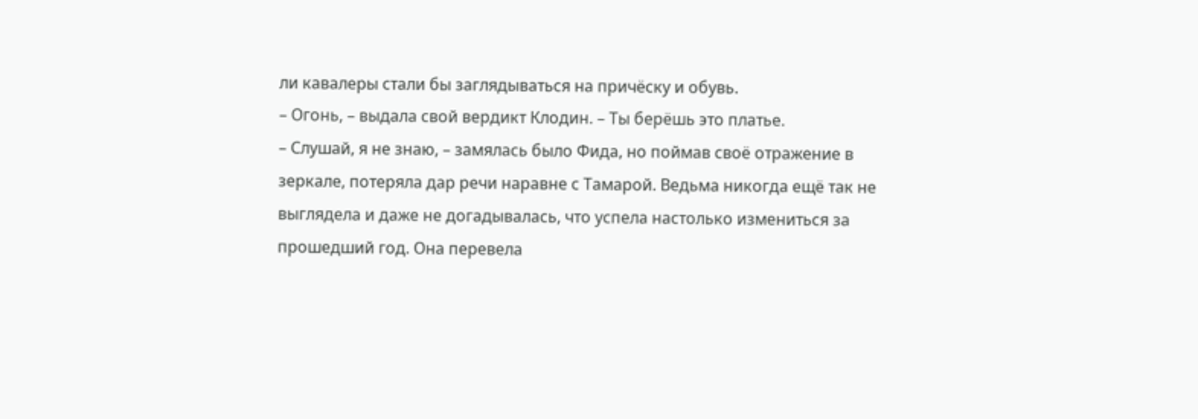ли кавалеры стали бы заглядываться на причёску и обувь.
– Огонь, – выдала свой вердикт Клодин. – Ты берёшь это платье.
– Слушай, я не знаю, – замялась было Фида, но поймав своё отражение в зеркале, потеряла дар речи наравне с Тамарой. Ведьма никогда ещё так не выглядела и даже не догадывалась, что успела настолько измениться за прошедший год. Она перевела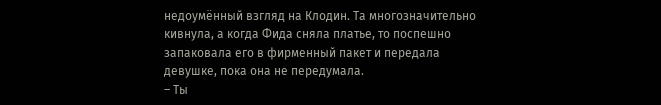недоумённый взгляд на Клодин. Та многозначительно кивнула, а когда Фида сняла платье, то поспешно запаковала его в фирменный пакет и передала девушке, пока она не передумала.
– Ты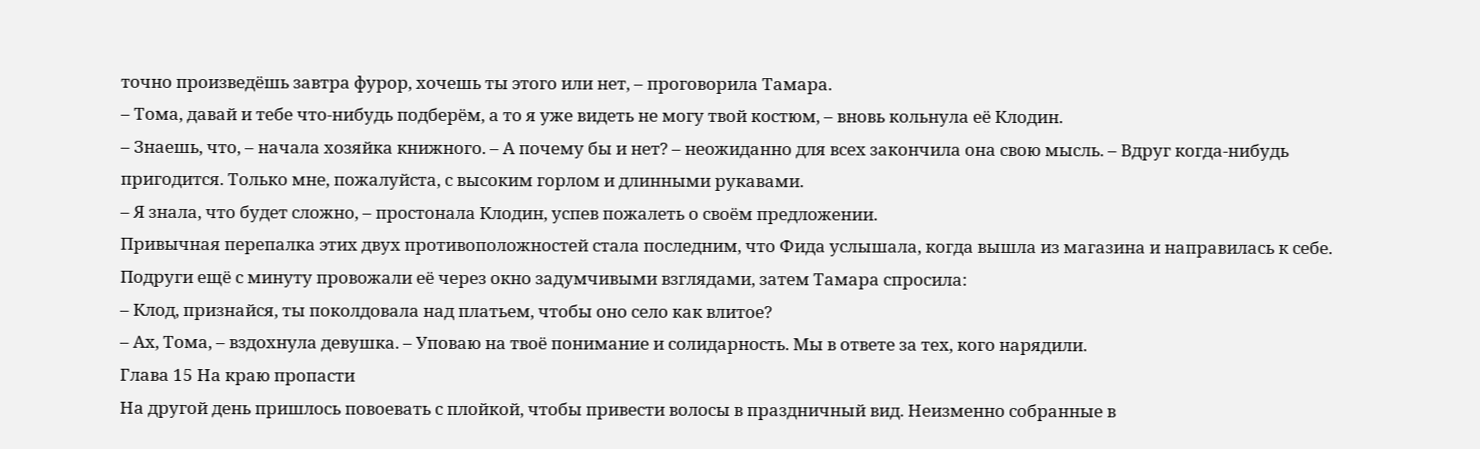точно произведёшь завтра фурор, хочешь ты этого или нет, – проговорила Тамара.
– Тома, давай и тебе что-нибудь подберём, а то я уже видеть не могу твой костюм, – вновь кольнула её Клодин.
– Знаешь, что, – начала хозяйка книжного. – А почему бы и нет? – неожиданно для всех закончила она свою мысль. – Вдруг когда-нибудь пригодится. Только мне, пожалуйста, с высоким горлом и длинными рукавами.
– Я знала, что будет сложно, – простонала Клодин, успев пожалеть о своём предложении.
Привычная перепалка этих двух противоположностей стала последним, что Фида услышала, когда вышла из магазина и направилась к себе. Подруги ещё с минуту провожали её через окно задумчивыми взглядами, затем Тамара спросила:
– Клод, признайся, ты поколдовала над платьем, чтобы оно село как влитое?
– Ах, Тома, – вздохнула девушка. – Уповаю на твоё понимание и солидарность. Мы в ответе за тех, кого нарядили.
Глава 15 На краю пропасти
На другой день пришлось повоевать с плойкой, чтобы привести волосы в праздничный вид. Неизменно собранные в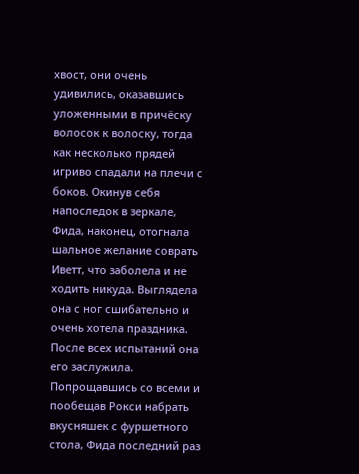хвост, они очень удивились, оказавшись уложенными в причёску волосок к волоску, тогда как несколько прядей игриво спадали на плечи с боков. Окинув себя напоследок в зеркале, Фида, наконец, отогнала шальное желание соврать Иветт, что заболела и не ходить никуда. Выглядела она с ног сшибательно и очень хотела праздника. После всех испытаний она его заслужила.
Попрощавшись со всеми и пообещав Рокси набрать вкусняшек с фуршетного стола, Фида последний раз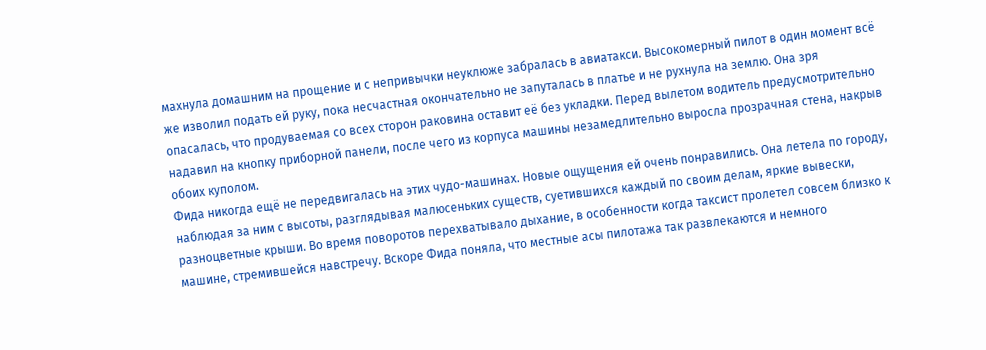махнула домашним на прощение и с непривычки неуклюже забралась в авиатакси. Высокомерный пилот в один момент всё же изволил подать ей руку, пока несчастная окончательно не запуталась в платье и не рухнула на землю. Она зря опасалась, что продуваемая со всех сторон раковина оставит её без укладки. Перед вылетом водитель предусмотрительно надавил на кнопку приборной панели, после чего из корпуса машины незамедлительно выросла прозрачная стена, накрыв обоих куполом.
Фида никогда ещё не передвигалась на этих чудо-машинах. Новые ощущения ей очень понравились. Она летела по городу, наблюдая за ним с высоты, разглядывая малюсеньких существ, суетившихся каждый по своим делам, яркие вывески, разноцветные крыши. Во время поворотов перехватывало дыхание, в особенности когда таксист пролетел совсем близко к машине, стремившейся навстречу. Вскоре Фида поняла, что местные асы пилотажа так развлекаются и немного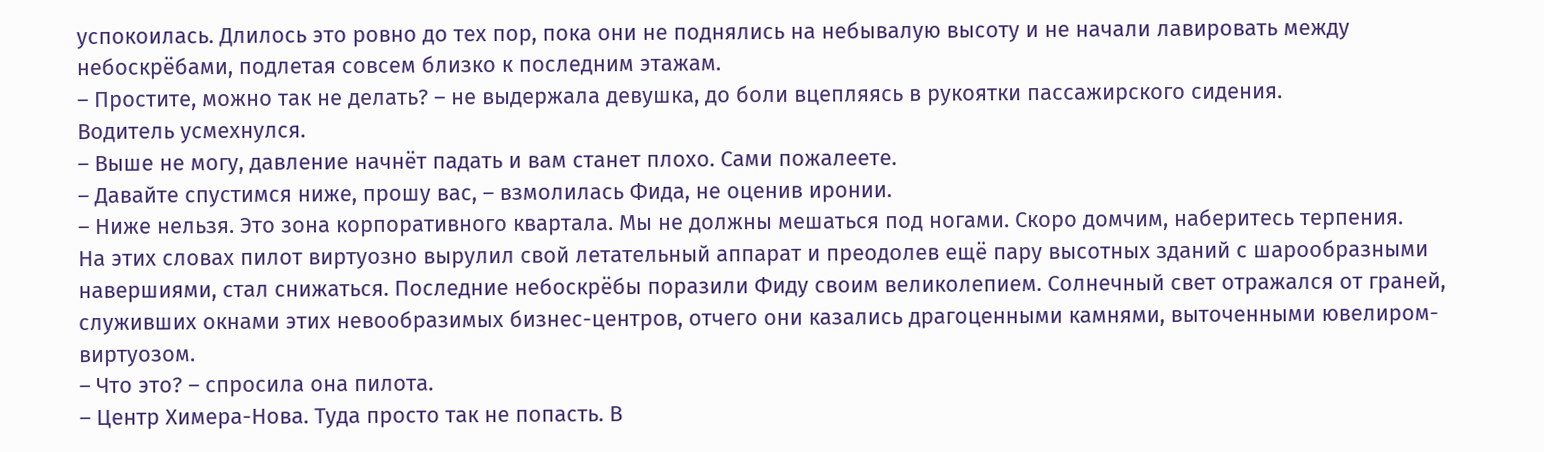успокоилась. Длилось это ровно до тех пор, пока они не поднялись на небывалую высоту и не начали лавировать между небоскрёбами, подлетая совсем близко к последним этажам.
– Простите, можно так не делать? – не выдержала девушка, до боли вцепляясь в рукоятки пассажирского сидения.
Водитель усмехнулся.
– Выше не могу, давление начнёт падать и вам станет плохо. Сами пожалеете.
– Давайте спустимся ниже, прошу вас, – взмолилась Фида, не оценив иронии.
– Ниже нельзя. Это зона корпоративного квартала. Мы не должны мешаться под ногами. Скоро домчим, наберитесь терпения.
На этих словах пилот виртуозно вырулил свой летательный аппарат и преодолев ещё пару высотных зданий с шарообразными навершиями, стал снижаться. Последние небоскрёбы поразили Фиду своим великолепием. Солнечный свет отражался от граней, служивших окнами этих невообразимых бизнес-центров, отчего они казались драгоценными камнями, выточенными ювелиром-виртуозом.
– Что это? – спросила она пилота.
– Центр Химера-Нова. Туда просто так не попасть. В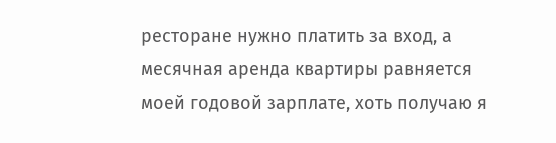ресторане нужно платить за вход, а месячная аренда квартиры равняется моей годовой зарплате, хоть получаю я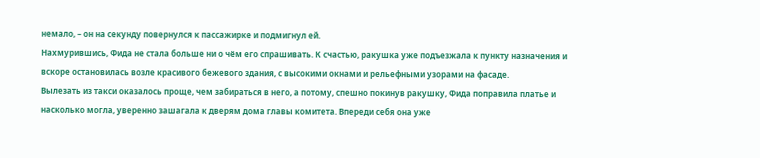немало, – он на секунду повернулся к пассажирке и подмигнул ей.
Нахмурившись, Фида не стала больше ни о чём его спрашивать. К счастью, ракушка уже подъезжала к пункту назначения и вскоре остановилась возле красивого бежевого здания, с высокими окнами и рельефными узорами на фасаде.
Вылезать из такси оказалось проще, чем забираться в него, а потому, спешно покинув ракушку, Фида поправила платье и насколько могла, уверенно зашагала к дверям дома главы комитета. Впереди себя она уже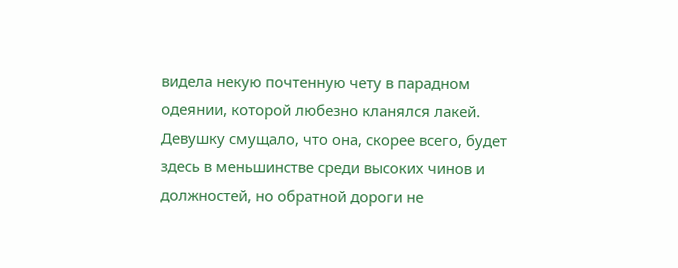видела некую почтенную чету в парадном одеянии, которой любезно кланялся лакей. Девушку смущало, что она, скорее всего, будет здесь в меньшинстве среди высоких чинов и должностей, но обратной дороги не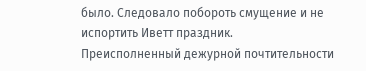было. Следовало побороть смущение и не испортить Иветт праздник.
Преисполненный дежурной почтительности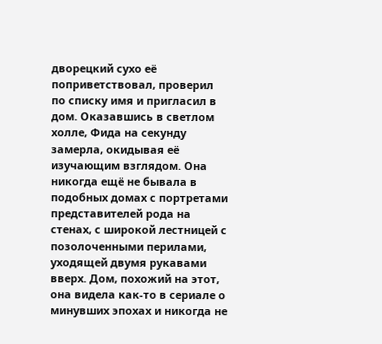дворецкий сухо её поприветствовал, проверил по списку имя и пригласил в дом. Оказавшись в светлом холле, Фида на секунду замерла, окидывая её изучающим взглядом. Она никогда ещё не бывала в подобных домах с портретами представителей рода на стенах, с широкой лестницей с позолоченными перилами, уходящей двумя рукавами вверх. Дом, похожий на этот, она видела как-то в сериале о минувших эпохах и никогда не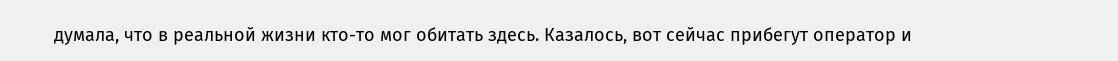думала, что в реальной жизни кто-то мог обитать здесь. Казалось, вот сейчас прибегут оператор и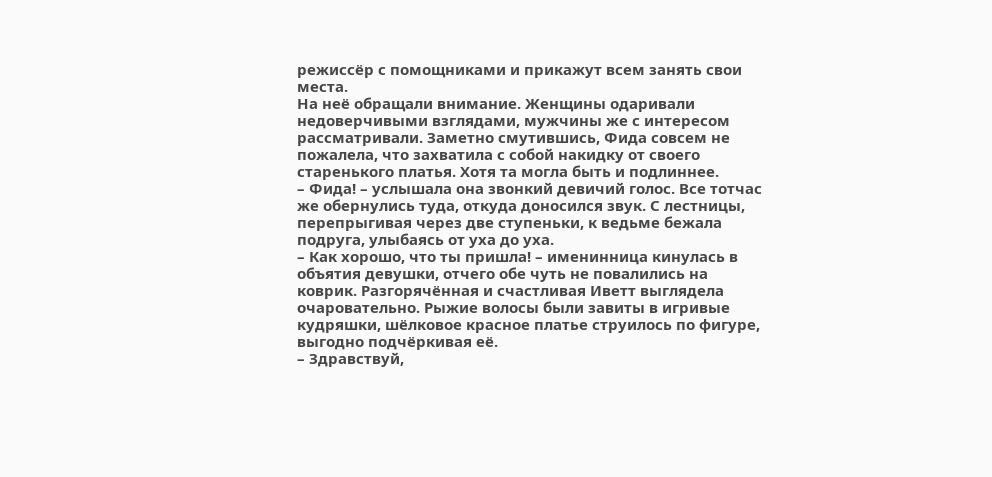режиссёр с помощниками и прикажут всем занять свои места.
На неё обращали внимание. Женщины одаривали недоверчивыми взглядами, мужчины же с интересом рассматривали. Заметно смутившись, Фида совсем не пожалела, что захватила с собой накидку от своего старенького платья. Хотя та могла быть и подлиннее.
– Фида! – услышала она звонкий девичий голос. Все тотчас же обернулись туда, откуда доносился звук. С лестницы, перепрыгивая через две ступеньки, к ведьме бежала подруга, улыбаясь от уха до уха.
– Как хорошо, что ты пришла! – именинница кинулась в объятия девушки, отчего обе чуть не повалились на коврик. Разгорячённая и счастливая Иветт выглядела очаровательно. Рыжие волосы были завиты в игривые кудряшки, шёлковое красное платье струилось по фигуре, выгодно подчёркивая её.
– Здравствуй,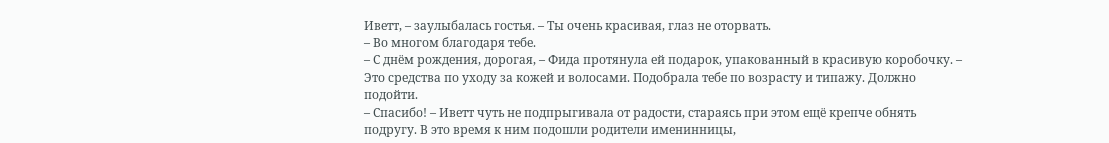Иветт, – заулыбалась гостья. – Ты очень красивая, глаз не оторвать.
– Во многом благодаря тебе.
– С днём рождения, дорогая, – Фида протянула ей подарок, упакованный в красивую коробочку. – Это средства по уходу за кожей и волосами. Подобрала тебе по возрасту и типажу. Должно подойти.
– Спасибо! – Иветт чуть не подпрыгивала от радости, стараясь при этом ещё крепче обнять подругу. В это время к ним подошли родители именинницы,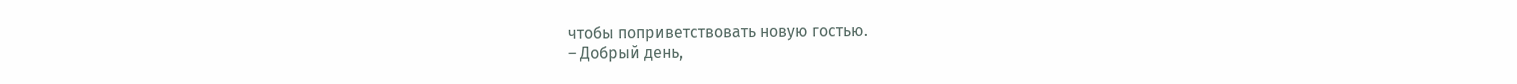чтобы поприветствовать новую гостью.
– Добрый день,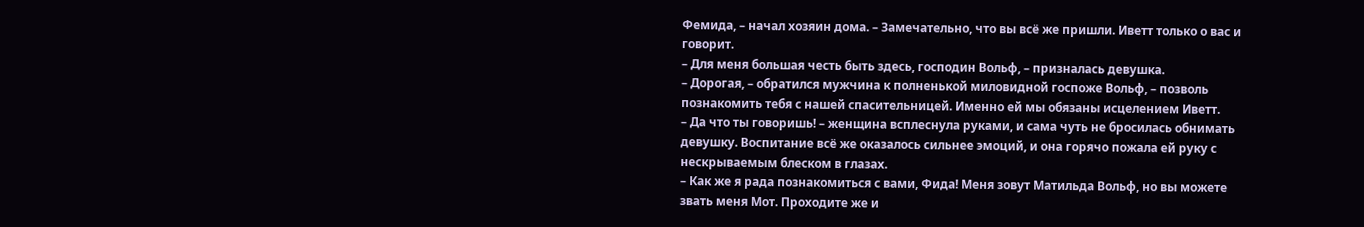Фемида, – начал хозяин дома. – Замечательно, что вы всё же пришли. Иветт только о вас и говорит.
– Для меня большая честь быть здесь, господин Вольф, – призналась девушка.
– Дорогая, – обратился мужчина к полненькой миловидной госпоже Вольф, – позволь познакомить тебя с нашей спасительницей. Именно ей мы обязаны исцелением Иветт.
– Да что ты говоришь! – женщина всплеснула руками, и сама чуть не бросилась обнимать девушку. Воспитание всё же оказалось сильнее эмоций, и она горячо пожала ей руку с нескрываемым блеском в глазах.
– Как же я рада познакомиться с вами, Фида! Меня зовут Матильда Вольф, но вы можете звать меня Мот. Проходите же и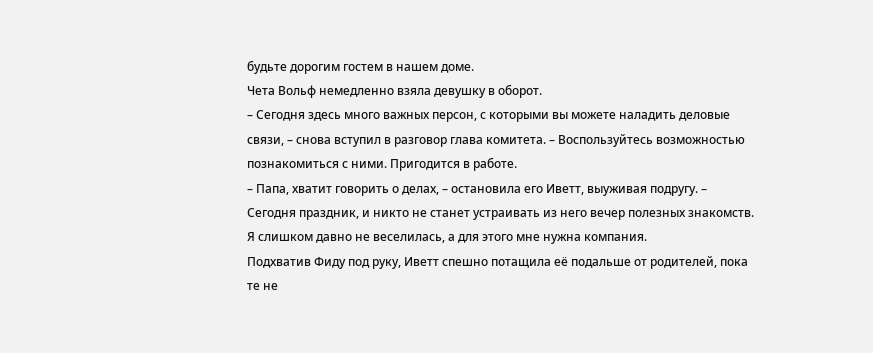будьте дорогим гостем в нашем доме.
Чета Вольф немедленно взяла девушку в оборот.
– Сегодня здесь много важных персон, с которыми вы можете наладить деловые связи, – снова вступил в разговор глава комитета. – Воспользуйтесь возможностью познакомиться с ними. Пригодится в работе.
– Папа, хватит говорить о делах, – остановила его Иветт, выуживая подругу. – Сегодня праздник, и никто не станет устраивать из него вечер полезных знакомств. Я слишком давно не веселилась, а для этого мне нужна компания.
Подхватив Фиду под руку, Иветт спешно потащила её подальше от родителей, пока те не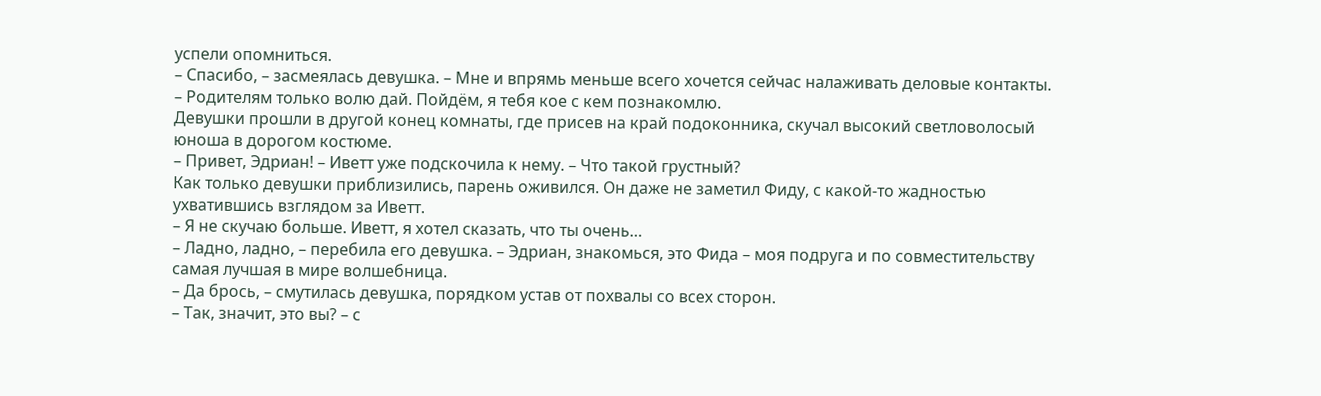успели опомниться.
– Спасибо, – засмеялась девушка. – Мне и впрямь меньше всего хочется сейчас налаживать деловые контакты.
– Родителям только волю дай. Пойдём, я тебя кое с кем познакомлю.
Девушки прошли в другой конец комнаты, где присев на край подоконника, скучал высокий светловолосый юноша в дорогом костюме.
– Привет, Эдриан! – Иветт уже подскочила к нему. – Что такой грустный?
Как только девушки приблизились, парень оживился. Он даже не заметил Фиду, с какой-то жадностью ухватившись взглядом за Иветт.
– Я не скучаю больше. Иветт, я хотел сказать, что ты очень…
– Ладно, ладно, – перебила его девушка. – Эдриан, знакомься, это Фида – моя подруга и по совместительству самая лучшая в мире волшебница.
– Да брось, – смутилась девушка, порядком устав от похвалы со всех сторон.
– Так, значит, это вы? – с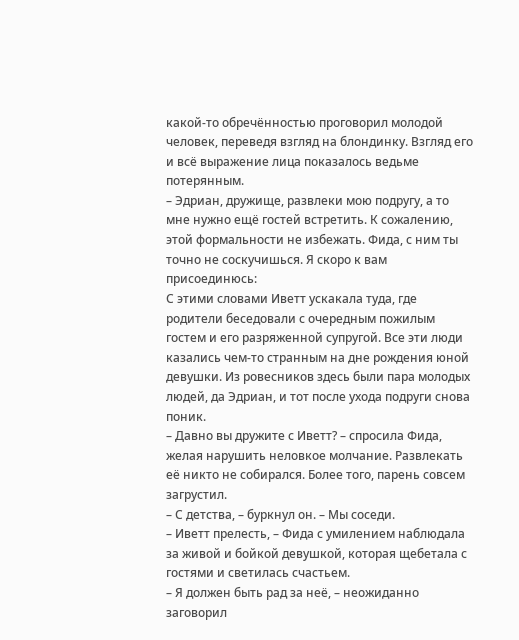какой-то обречённостью проговорил молодой человек, переведя взгляд на блондинку. Взгляд его и всё выражение лица показалось ведьме потерянным.
– Эдриан, дружище, развлеки мою подругу, а то мне нужно ещё гостей встретить. К сожалению, этой формальности не избежать. Фида, с ним ты точно не соскучишься. Я скоро к вам присоединюсь:
С этими словами Иветт ускакала туда, где родители беседовали с очередным пожилым гостем и его разряженной супругой. Все эти люди казались чем-то странным на дне рождения юной девушки. Из ровесников здесь были пара молодых людей, да Эдриан, и тот после ухода подруги снова поник.
– Давно вы дружите с Иветт? – спросила Фида, желая нарушить неловкое молчание. Развлекать её никто не собирался. Более того, парень совсем загрустил.
– С детства, – буркнул он. – Мы соседи.
– Иветт прелесть, – Фида с умилением наблюдала за живой и бойкой девушкой, которая щебетала с гостями и светилась счастьем.
– Я должен быть рад за неё, – неожиданно заговорил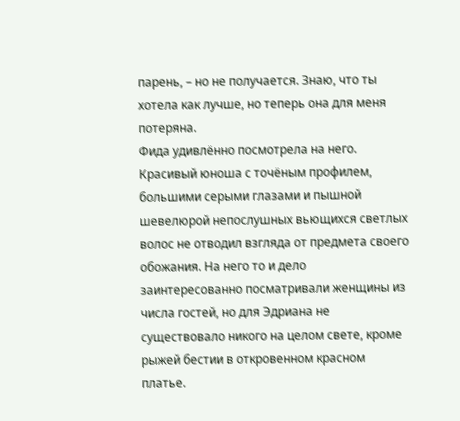парень, – но не получается. Знаю, что ты хотела как лучше, но теперь она для меня потеряна.
Фида удивлённо посмотрела на него. Красивый юноша с точёным профилем, большими серыми глазами и пышной шевелюрой непослушных вьющихся светлых волос не отводил взгляда от предмета своего обожания. На него то и дело заинтересованно посматривали женщины из числа гостей, но для Эдриана не существовало никого на целом свете, кроме рыжей бестии в откровенном красном платье.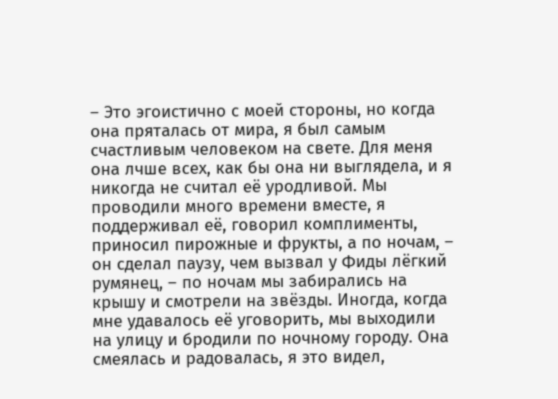– Это эгоистично с моей стороны, но когда она пряталась от мира, я был самым счастливым человеком на свете. Для меня она лчше всех, как бы она ни выглядела, и я никогда не считал её уродливой. Мы проводили много времени вместе, я поддерживал её, говорил комплименты, приносил пирожные и фрукты, а по ночам, – он сделал паузу, чем вызвал у Фиды лёгкий румянец, – по ночам мы забирались на крышу и смотрели на звёзды. Иногда, когда мне удавалось её уговорить, мы выходили на улицу и бродили по ночному городу. Она смеялась и радовалась, я это видел,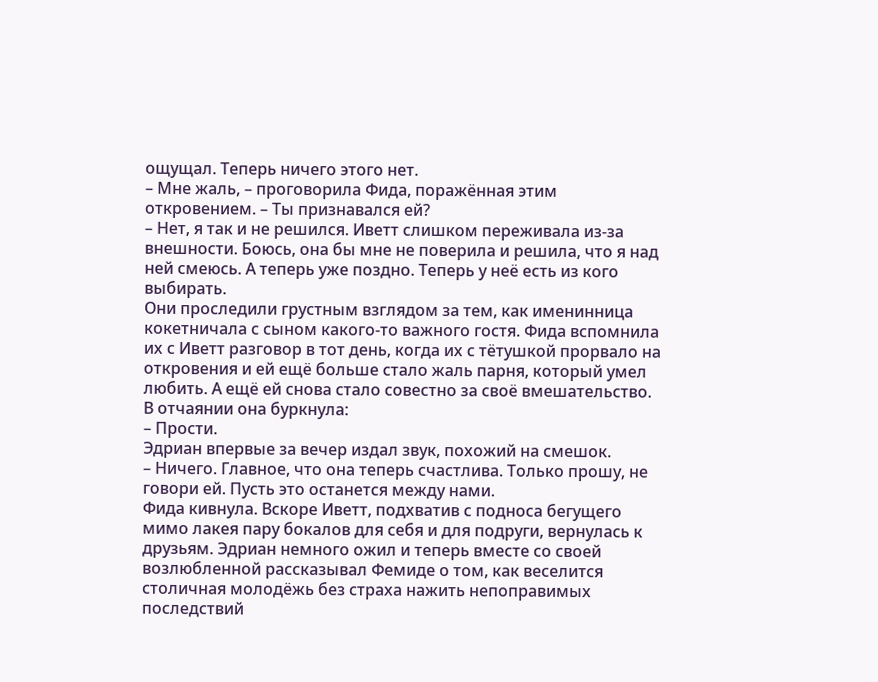ощущал. Теперь ничего этого нет.
– Мне жаль, – проговорила Фида, поражённая этим откровением. – Ты признавался ей?
– Нет, я так и не решился. Иветт слишком переживала из-за внешности. Боюсь, она бы мне не поверила и решила, что я над ней смеюсь. А теперь уже поздно. Теперь у неё есть из кого выбирать.
Они проследили грустным взглядом за тем, как именинница кокетничала с сыном какого-то важного гостя. Фида вспомнила их с Иветт разговор в тот день, когда их с тётушкой прорвало на откровения и ей ещё больше стало жаль парня, который умел любить. А ещё ей снова стало совестно за своё вмешательство. В отчаянии она буркнула:
– Прости.
Эдриан впервые за вечер издал звук, похожий на смешок.
– Ничего. Главное, что она теперь счастлива. Только прошу, не говори ей. Пусть это останется между нами.
Фида кивнула. Вскоре Иветт, подхватив с подноса бегущего мимо лакея пару бокалов для себя и для подруги, вернулась к друзьям. Эдриан немного ожил и теперь вместе со своей возлюбленной рассказывал Фемиде о том, как веселится столичная молодёжь без страха нажить непоправимых последствий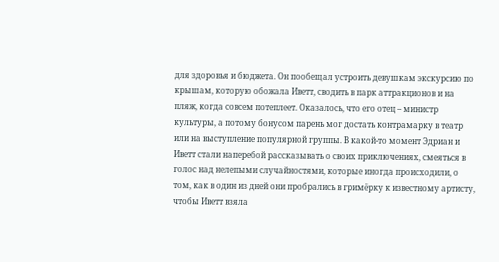для здоровья и бюджета. Он пообещал устроить девушкам экскурсию по крышам, которую обожала Иветт, сводить в парк аттракционов и на пляж, когда совсем потеплеет. Оказалось, что его отец – министр культуры, а потому бонусом парень мог достать контрамарку в театр или на выступление популярной группы. В какой-то момент Эдриан и Иветт стали наперебой рассказывать о своих приключениях, смеяться в голос над нелепыми случайностями, которые иногда происходили, о том, как в один из дней они пробрались в гримёрку к известному артисту, чтобы Иветт взяла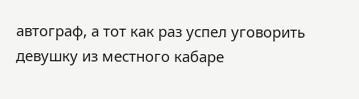автограф, а тот как раз успел уговорить девушку из местного кабаре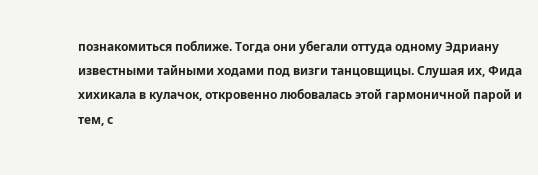познакомиться поближе. Тогда они убегали оттуда одному Эдриану известными тайными ходами под визги танцовщицы. Слушая их, Фида хихикала в кулачок, откровенно любовалась этой гармоничной парой и тем, с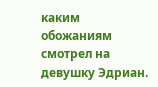каким обожаниям смотрел на девушку Эдриан.